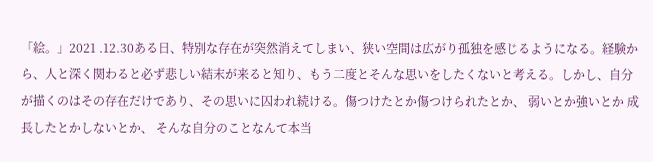「絵。」2021 .12.30ある日、特別な存在が突然消えてしまい、狭い空間は広がり孤独を感じるようになる。経験から、人と深く関わると必ず悲しい結末が来ると知り、もう二度とそんな思いをしたくないと考える。しかし、自分が描くのはその存在だけであり、その思いに囚われ続ける。傷つけたとか傷つけられたとか、 弱いとか強いとか 成長したとかしないとか、 そんな自分のことなんて本当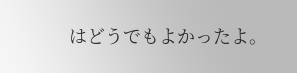はどうでもよかったよ。